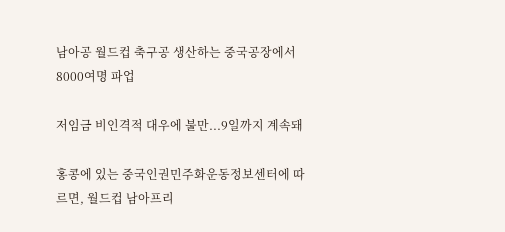남아공 월드컵 축구공 생산하는 중국공장에서 8000여명 파업

저임금 비인격적 대우에 불만...9일까지 계속돼

홍콩에 있는 중국인권민주화운동정보센터에 따르면, 월드컵 남아프리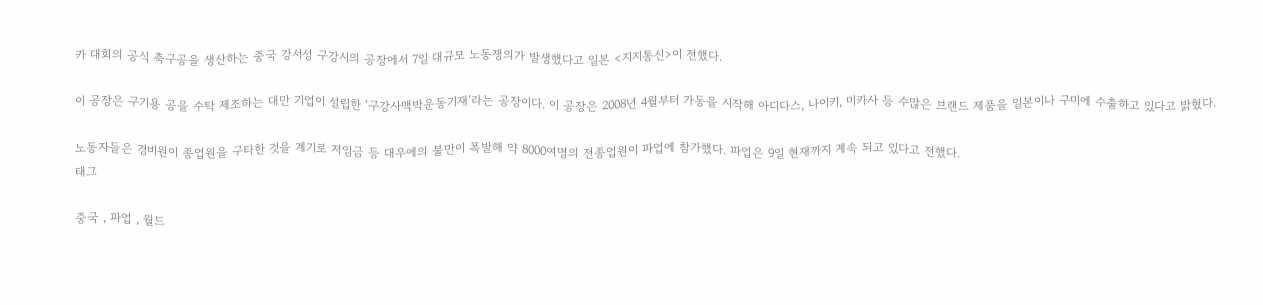카 대회의 공식 축구공을 생산하는 중국 강서성 구강시의 공장에서 7일 대규모 노동쟁의가 발생했다고 일본 <지지통신>이 전했다.

이 공장은 구기용 공을 수탁 제조하는 대만 기업이 설립한 ‘구강사맥박운동기재’라는 공장이다. 이 공장은 2008년 4월부터 가동을 시작해 아디다스, 나이키, 미카사 등 수많은 브랜드 제품을 일본이나 구미에 수출하고 있다고 밝혔다.

노동자들은 경비원이 종업원을 구타한 것을 계기로 저임금 등 대우에의 불만이 폭발해 약 8000여명의 전종업원이 파업에 참가했다. 파업은 9일 현재까지 계속 되고 있다고 전했다.
태그

중국 , 파업 , 월드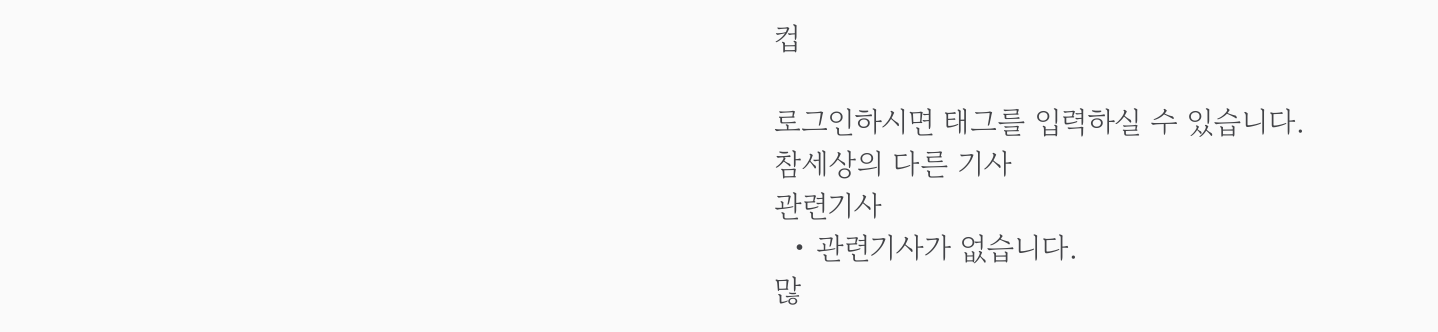컵

로그인하시면 태그를 입력하실 수 있습니다.
참세상의 다른 기사
관련기사
  • 관련기사가 없습니다.
많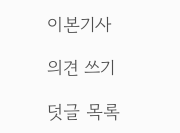이본기사

의견 쓰기

덧글 목록